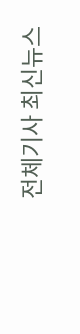전체기사 최신뉴스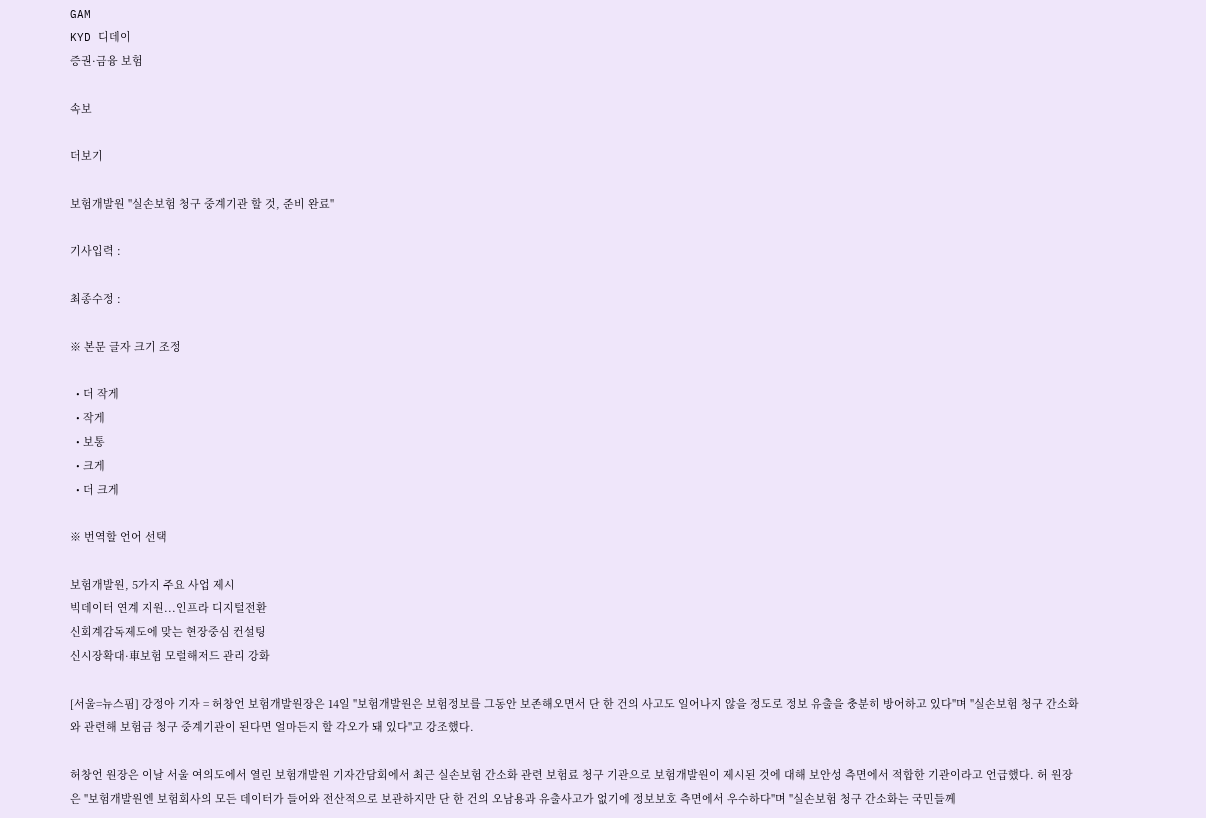GAM
KYD 디데이
증권·금융 보험

속보

더보기

보험개발원 "실손보험 청구 중계기관 할 것, 준비 완료"

기사입력 :

최종수정 :

※ 본문 글자 크기 조정

  • 더 작게
  • 작게
  • 보통
  • 크게
  • 더 크게

※ 번역할 언어 선택

보험개발원, 5가지 주요 사업 제시
빅데이터 연계 지원...인프라 디지털전환
신회계감독제도에 맞는 현장중심 컨설팅
신시장확대·車보험 모럴해저드 관리 강화

[서울=뉴스핌] 강정아 기자 = 허창언 보험개발원장은 14일 "보험개발원은 보험정보를 그동안 보존해오면서 단 한 건의 사고도 일어나지 않을 정도로 정보 유출을 충분히 방어하고 있다"며 "실손보험 청구 간소화와 관련해 보험금 청구 중계기관이 된다면 얼마든지 할 각오가 돼 있다"고 강조했다.

허창언 원장은 이날 서울 여의도에서 열린 보험개발원 기자간담회에서 최근 실손보험 간소화 관련 보험료 청구 기관으로 보험개발원이 제시된 것에 대해 보안성 측면에서 적합한 기관이라고 언급했다. 허 원장은 "보험개발원엔 보험회사의 모든 데이터가 들어와 전산적으로 보관하지만 단 한 건의 오남용과 유출사고가 없기에 정보보호 측면에서 우수하다"며 "실손보험 청구 간소화는 국민들께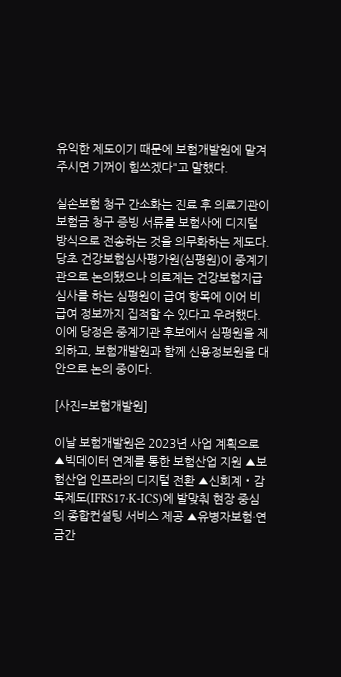유익한 제도이기 때문에 보험개발원에 맡겨주시면 기꺼이 힘쓰겠다"고 말했다.

실손보험 청구 간소화는 진료 후 의료기관이 보험금 청구 증빙 서류를 보험사에 디지털 방식으로 전송하는 것을 의무화하는 제도다. 당초 건강보험심사평가원(심평원)이 중계기관으로 논의됐으나 의료계는 건강보험지급 심사를 하는 심평원이 급여 항목에 이어 비급여 정보까지 집적할 수 있다고 우려했다. 이에 당정은 중계기관 후보에서 심평원을 제외하고, 보험개발원과 함께 신용정보원을 대안으로 논의 중이다.

[사진=보험개발원]

이날 보험개발원은 2023년 사업 계획으로 ▲빅데이터 연계를 통한 보험산업 지원 ▲보험산업 인프라의 디지털 전환 ▲신회계‧감독제도(IFRS17‧K-ICS)에 발맞춰 현장 중심의 종합컨설팅 서비스 제공 ▲유병자보험·연금간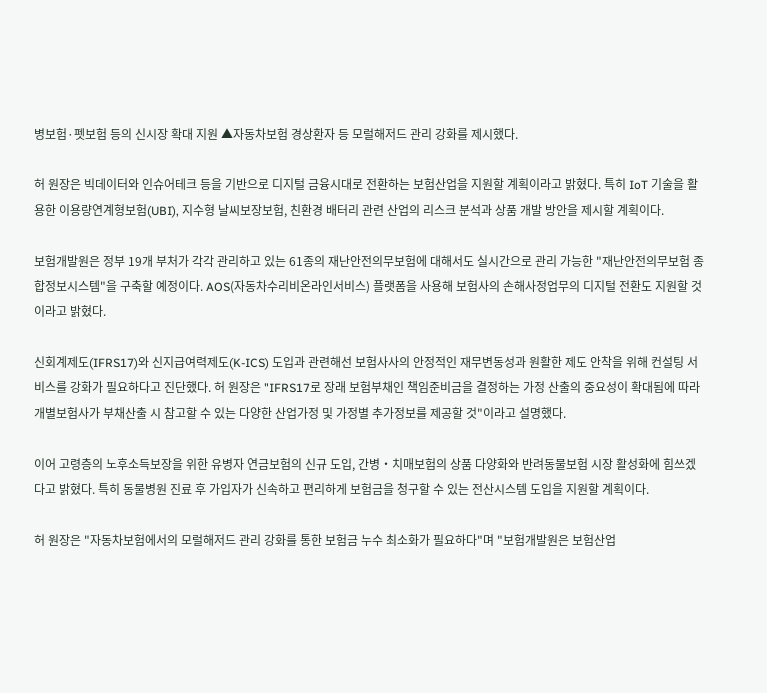병보험·펫보험 등의 신시장 확대 지원 ▲자동차보험 경상환자 등 모럴해저드 관리 강화를 제시했다.

허 원장은 빅데이터와 인슈어테크 등을 기반으로 디지털 금융시대로 전환하는 보험산업을 지원할 계획이라고 밝혔다. 특히 IoT 기술을 활용한 이용량연계형보험(UBI), 지수형 날씨보장보험, 친환경 배터리 관련 산업의 리스크 분석과 상품 개발 방안을 제시할 계획이다.

보험개발원은 정부 19개 부처가 각각 관리하고 있는 61종의 재난안전의무보험에 대해서도 실시간으로 관리 가능한 "재난안전의무보험 종합정보시스템"을 구축할 예정이다. AOS(자동차수리비온라인서비스) 플랫폼을 사용해 보험사의 손해사정업무의 디지털 전환도 지원할 것이라고 밝혔다.

신회계제도(IFRS17)와 신지급여력제도(K-ICS) 도입과 관련해선 보험사사의 안정적인 재무변동성과 원활한 제도 안착을 위해 컨설팅 서비스를 강화가 필요하다고 진단했다. 허 원장은 "IFRS17로 장래 보험부채인 책임준비금을 결정하는 가정 산출의 중요성이 확대됨에 따라 개별보험사가 부채산출 시 참고할 수 있는 다양한 산업가정 및 가정별 추가정보를 제공할 것"이라고 설명했다.

이어 고령층의 노후소득보장을 위한 유병자 연금보험의 신규 도입, 간병‧치매보험의 상품 다양화와 반려동물보험 시장 활성화에 힘쓰겠다고 밝혔다. 특히 동물병원 진료 후 가입자가 신속하고 편리하게 보험금을 청구할 수 있는 전산시스템 도입을 지원할 계획이다.

허 원장은 "자동차보험에서의 모럴해저드 관리 강화를 통한 보험금 누수 최소화가 필요하다"며 "보험개발원은 보험산업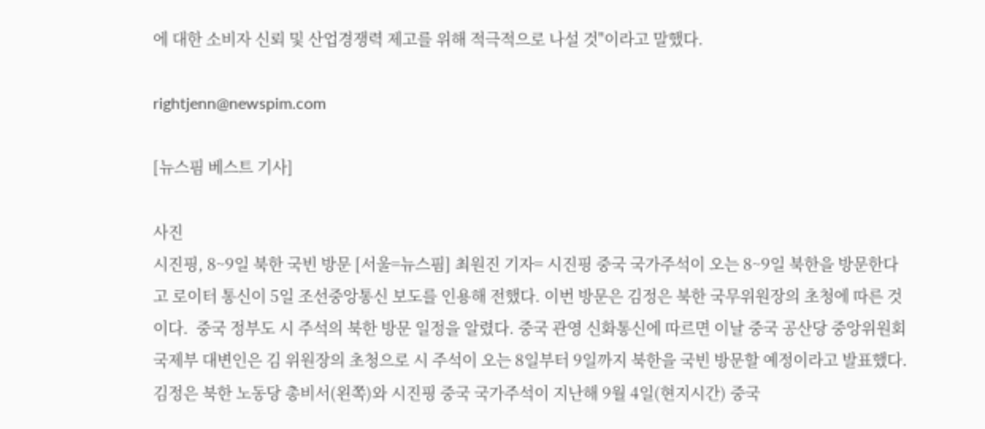에 대한 소비자 신뢰 및 산업경쟁력 제고를 위해 적극적으로 나설 것"이라고 말했다.

rightjenn@newspim.com

[뉴스핌 베스트 기사]

사진
시진핑, 8~9일 북한 국빈 방문 [서울=뉴스핌] 최원진 기자= 시진핑 중국 국가주석이 오는 8~9일 북한을 방문한다고 로이터 통신이 5일 조선중앙통신 보도를 인용해 전했다. 이번 방문은 김정은 북한 국무위원장의 초청에 따른 것이다.  중국 정부도 시 주석의 북한 방문 일정을 알렸다. 중국 관영 신화통신에 따르면 이날 중국 공산당 중앙위원회 국제부 대변인은 김 위원장의 초청으로 시 주석이 오는 8일부터 9일까지 북한을 국빈 방문할 예정이라고 발표했다.  김정은 북한 노동당 총비서(왼쪽)와 시진핑 중국 국가주석이 지난해 9월 4일(현지시간) 중국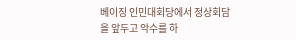베이징 인민대회당에서 정상회담을 앞두고 악수를 하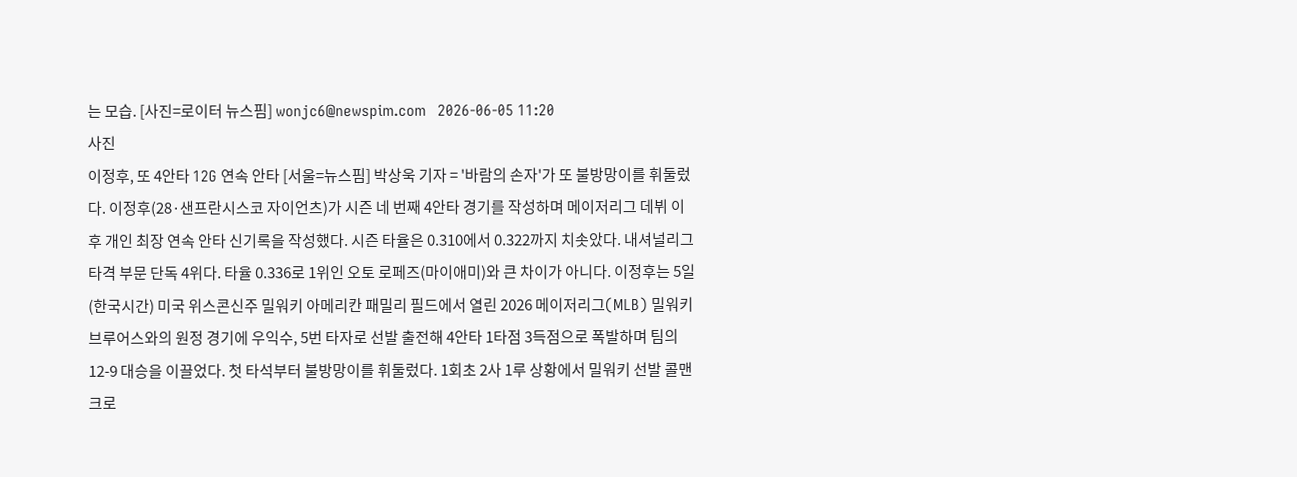는 모습. [사진=로이터 뉴스핌] wonjc6@newspim.com   2026-06-05 11:20
사진
이정후, 또 4안타 12G 연속 안타 [서울=뉴스핌] 박상욱 기자 = '바람의 손자'가 또 불방망이를 휘둘렀다. 이정후(28·샌프란시스코 자이언츠)가 시즌 네 번째 4안타 경기를 작성하며 메이저리그 데뷔 이후 개인 최장 연속 안타 신기록을 작성했다. 시즌 타율은 0.310에서 0.322까지 치솟았다. 내셔널리그 타격 부문 단독 4위다. 타율 0.336로 1위인 오토 로페즈(마이애미)와 큰 차이가 아니다. 이정후는 5일(한국시간) 미국 위스콘신주 밀워키 아메리칸 패밀리 필드에서 열린 2026 메이저리그(MLB) 밀워키 브루어스와의 원정 경기에 우익수, 5번 타자로 선발 출전해 4안타 1타점 3득점으로 폭발하며 팀의 12-9 대승을 이끌었다. 첫 타석부터 불방망이를 휘둘렀다. 1회초 2사 1루 상황에서 밀워키 선발 콜맨 크로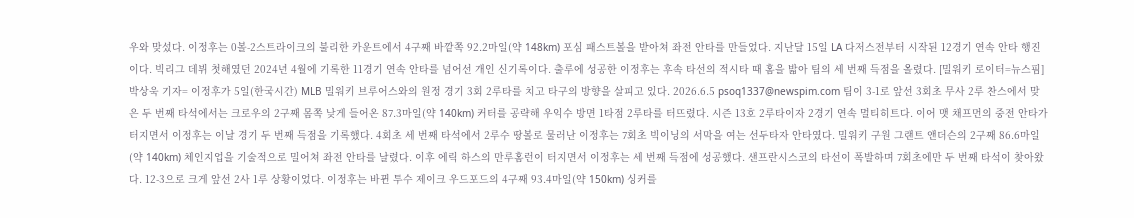우와 맞섰다. 이정후는 0볼-2스트라이크의 불리한 카운트에서 4구째 바깥쪽 92.2마일(약 148km) 포심 패스트볼을 받아쳐 좌전 안타를 만들었다. 지난달 15일 LA 다저스전부터 시작된 12경기 연속 안타 행진이다. 빅리그 데뷔 첫해였던 2024년 4월에 기록한 11경기 연속 안타를 넘어선 개인 신기록이다. 출루에 성공한 이정후는 후속 타선의 적시타 때 홈을 밟아 팀의 세 번째 득점을 올렸다. [밀워키 로이터=뉴스핌] 박상욱 기자= 이정후가 5일(한국시간) MLB 밀워키 브루어스와의 원정 경기 3회 2루타를 치고 타구의 방향을 살피고 있다. 2026.6.5 psoq1337@newspim.com 팀이 3-1로 앞선 3회초 무사 2루 찬스에서 맞은 두 번째 타석에서는 크로우의 2구째 몸쪽 낮게 들어온 87.3마일(약 140km) 커터를 공략해 우익수 방면 1타점 2루타를 터뜨렸다. 시즌 13호 2루타이자 2경기 연속 멀티히트다. 이어 맷 채프먼의 중전 안타가 터지면서 이정후는 이날 경기 두 번째 득점을 기록했다. 4회초 세 번째 타석에서 2루수 땅볼로 물러난 이정후는 7회초 빅이닝의 서막을 여는 선두타자 안타였다. 밀워키 구원 그랜트 앤더슨의 2구째 86.6마일(약 140km) 체인지업을 기술적으로 밀어쳐 좌전 안타를 날렸다. 이후 에릭 하스의 만루홈런이 터지면서 이정후는 세 번째 득점에 성공했다. 샌프란시스코의 타선이 폭발하며 7회초에만 두 번째 타석이 찾아왔다. 12-3으로 크게 앞선 2사 1루 상황이었다. 이정후는 바뀐 투수 제이크 우드포드의 4구째 93.4마일(약 150km) 싱커를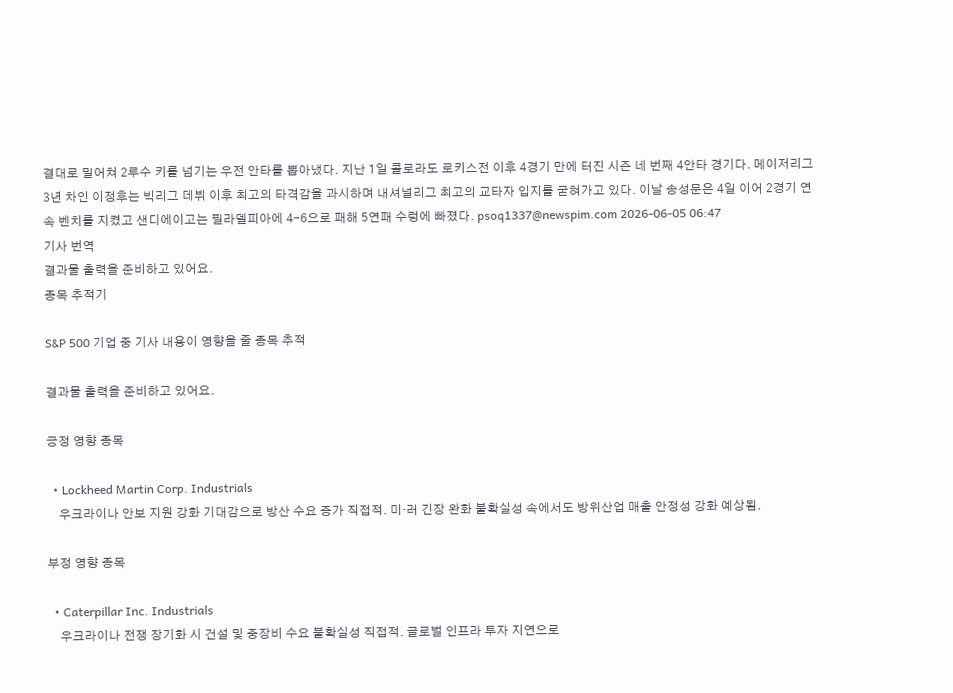결대로 밀어쳐 2루수 키를 넘기는 우전 안타를 뽑아냈다. 지난 1일 콜로라도 로키스전 이후 4경기 만에 터진 시즌 네 번째 4안타 경기다. 메이저리그 3년 차인 이정후는 빅리그 데뷔 이후 최고의 타격감을 과시하며 내셔널리그 최고의 교타자 입지를 굳혀가고 있다. 이날 송성문은 4일 이어 2경기 연속 벤치를 지켰고 샌디에이고는 필라델피아에 4-6으로 패해 5연패 수렁에 빠졌다. psoq1337@newspim.com 2026-06-05 06:47
기사 번역
결과물 출력을 준비하고 있어요.
종목 추적기

S&P 500 기업 중 기사 내용이 영향을 줄 종목 추적

결과물 출력을 준비하고 있어요.

긍정 영향 종목

  • Lockheed Martin Corp. Industrials
    우크라이나 안보 지원 강화 기대감으로 방산 수요 증가 직접적. 미·러 긴장 완화 불확실성 속에서도 방위산업 매출 안정성 강화 예상됨.

부정 영향 종목

  • Caterpillar Inc. Industrials
    우크라이나 전쟁 장기화 시 건설 및 중장비 수요 불확실성 직접적. 글로벌 인프라 투자 지연으로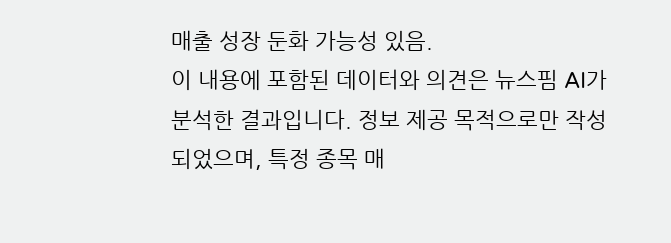매출 성장 둔화 가능성 있음.
이 내용에 포함된 데이터와 의견은 뉴스핌 AI가 분석한 결과입니다. 정보 제공 목적으로만 작성되었으며, 특정 종목 매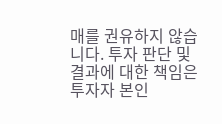매를 권유하지 않습니다. 투자 판단 및 결과에 대한 책임은 투자자 본인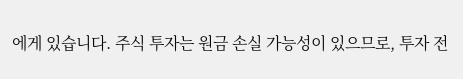에게 있습니다. 주식 투자는 원금 손실 가능성이 있으므로, 투자 전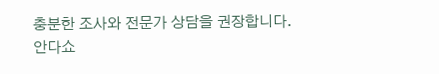충분한 조사와 전문가 상담을 권장합니다.
안다쇼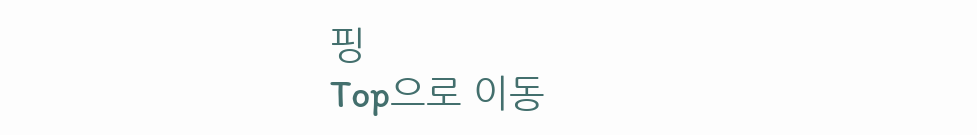핑
Top으로 이동